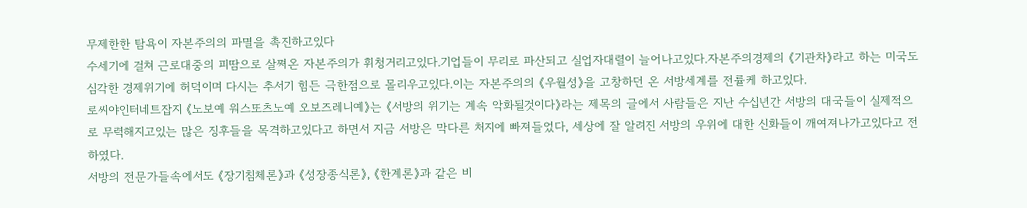무제한한 탐욕이 자본주의의 파멸을 촉진하고있다
수세기에 걸쳐 근로대중의 피땀으로 살쪄온 자본주의가 휘청거리고있다.기업들이 무리로 파산되고 실업자대렬이 늘어나고있다.자본주의경제의 《기관차》라고 하는 미국도 심각한 경제위기에 허덕이며 다시는 추서기 힘든 극한점으로 몰리우고있다.이는 자본주의의 《우월성》을 고창하던 온 서방세계를 전률케 하고있다.
로씨야인터네트잡지 《노보예 워스또츠노예 오보즈레니예》는 《서방의 위기는 계속 악화될것이다》라는 제목의 글에서 사람들은 지난 수십년간 서방의 대국들이 실제적으로 무력해지고있는 많은 징후들을 목격하고있다고 하면서 지금 서방은 막다른 처지에 빠져들었다, 세상에 잘 알려진 서방의 우위에 대한 신화들이 깨여져나가고있다고 전하였다.
서방의 전문가들속에서도 《장기침체론》과 《성장종식론》, 《한계론》과 같은 비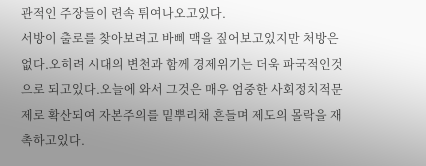관적인 주장들이 련속 튀여나오고있다.
서방이 출로를 찾아보려고 바삐 맥을 짚어보고있지만 처방은 없다.오히려 시대의 변천과 함께 경제위기는 더욱 파국적인것으로 되고있다.오늘에 와서 그것은 매우 엄중한 사회정치적문제로 확산되여 자본주의를 밑뿌리채 흔들며 제도의 몰락을 재촉하고있다.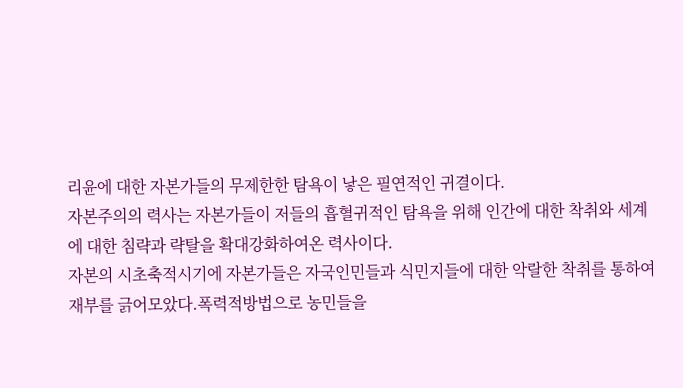리윤에 대한 자본가들의 무제한한 탐욕이 낳은 필연적인 귀결이다.
자본주의의 력사는 자본가들이 저들의 흡혈귀적인 탐욕을 위해 인간에 대한 착취와 세계에 대한 침략과 략탈을 확대강화하여온 력사이다.
자본의 시초축적시기에 자본가들은 자국인민들과 식민지들에 대한 악랄한 착취를 통하여 재부를 긁어모았다.폭력적방법으로 농민들을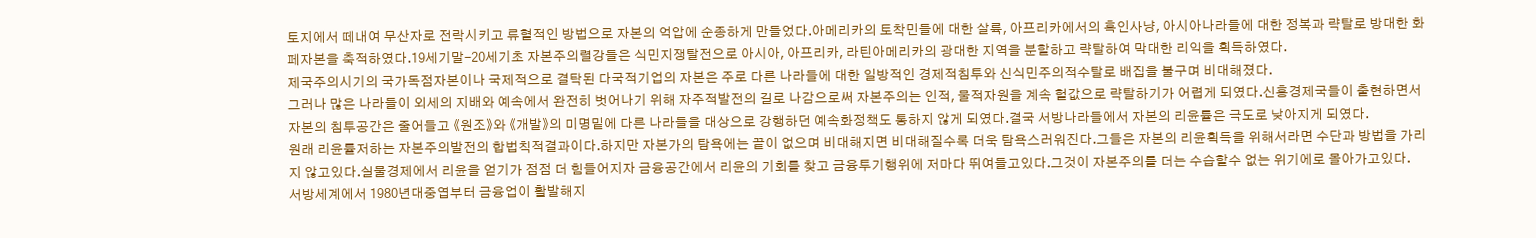토지에서 떼내여 무산자로 전락시키고 류혈적인 방법으로 자본의 억압에 순종하게 만들었다.아메리카의 토착민들에 대한 살륙, 아프리카에서의 흑인사냥, 아시아나라들에 대한 정복과 략탈로 방대한 화페자본을 축적하였다.19세기말-20세기초 자본주의렬강들은 식민지쟁탈전으로 아시아, 아프리카, 라틴아메리카의 광대한 지역을 분할하고 략탈하여 막대한 리익을 획득하였다.
제국주의시기의 국가독점자본이나 국제적으로 결탁된 다국적기업의 자본은 주로 다른 나라들에 대한 일방적인 경제적침투와 신식민주의적수탈로 배집을 불구며 비대해졌다.
그러나 많은 나라들이 외세의 지배와 예속에서 완전히 벗어나기 위해 자주적발전의 길로 나감으로써 자본주의는 인적, 물적자원을 계속 헐값으로 략탈하기가 어렵게 되였다.신흥경제국들이 출현하면서 자본의 침투공간은 줄어들고 《원조》와 《개발》의 미명밑에 다른 나라들을 대상으로 강행하던 예속화정책도 통하지 않게 되였다.결국 서방나라들에서 자본의 리윤률은 극도로 낮아지게 되였다.
원래 리윤률저하는 자본주의발전의 합법칙적결과이다.하지만 자본가의 탐욕에는 끝이 없으며 비대해지면 비대해질수록 더욱 탐욕스러워진다.그들은 자본의 리윤획득을 위해서라면 수단과 방법을 가리지 않고있다.실물경제에서 리윤을 얻기가 점점 더 힘들어지자 금융공간에서 리윤의 기회를 찾고 금융투기행위에 저마다 뛰여들고있다.그것이 자본주의를 더는 수습할수 없는 위기에로 몰아가고있다.
서방세계에서 1980년대중엽부터 금융업이 활발해지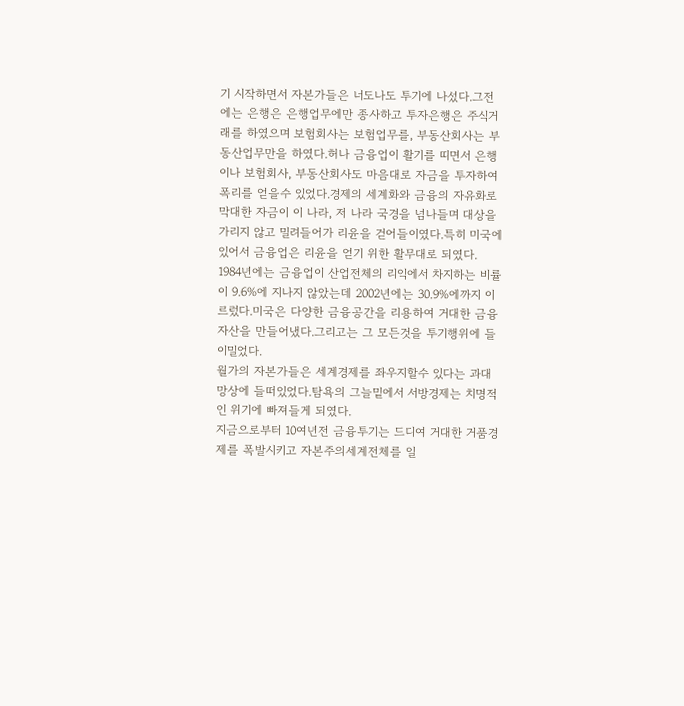기 시작하면서 자본가들은 너도나도 투기에 나섰다.그전에는 은행은 은행업무에만 종사하고 투자은행은 주식거래를 하였으며 보험회사는 보험업무를, 부동산회사는 부동산업무만을 하였다.허나 금융업이 활기를 띠면서 은행이나 보험회사, 부동산회사도 마음대로 자금을 투자하여 폭리를 얻을수 있었다.경제의 세계화와 금융의 자유화로 막대한 자금이 이 나라, 저 나라 국경을 넘나들며 대상을 가리지 않고 밀려들어가 리윤을 걷어들이였다.특히 미국에 있어서 금융업은 리윤을 얻기 위한 활무대로 되였다.
1984년에는 금융업이 산업전체의 리익에서 차지하는 비률이 9.6%에 지나지 않았는데 2002년에는 30.9%에까지 이르렀다.미국은 다양한 금융공간을 리용하여 거대한 금융자산을 만들어냈다.그리고는 그 모든것을 투기행위에 들이밀었다.
월가의 자본가들은 세계경제를 좌우지할수 있다는 과대망상에 들떠있었다.탐욕의 그늘밑에서 서방경제는 치명적인 위기에 빠져들게 되였다.
지금으로부터 10여년전 금융투기는 드디여 거대한 거품경제를 폭발시키고 자본주의세계전체를 일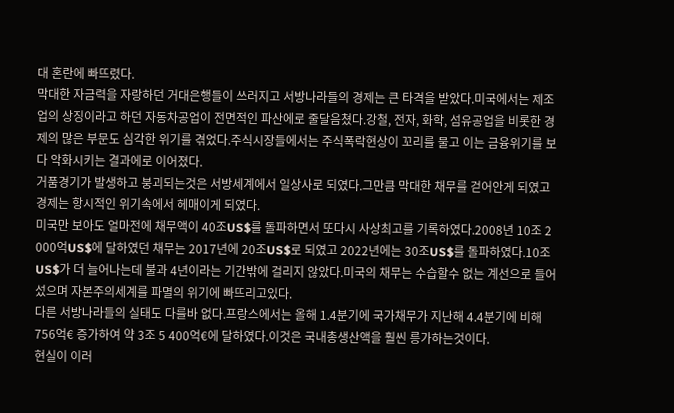대 혼란에 빠뜨렸다.
막대한 자금력을 자랑하던 거대은행들이 쓰러지고 서방나라들의 경제는 큰 타격을 받았다.미국에서는 제조업의 상징이라고 하던 자동차공업이 전면적인 파산에로 줄달음쳤다.강철, 전자, 화학, 섬유공업을 비롯한 경제의 많은 부문도 심각한 위기를 겪었다.주식시장들에서는 주식폭락현상이 꼬리를 물고 이는 금융위기를 보다 악화시키는 결과에로 이어졌다.
거품경기가 발생하고 붕괴되는것은 서방세계에서 일상사로 되였다.그만큼 막대한 채무를 걷어안게 되였고 경제는 항시적인 위기속에서 헤매이게 되였다.
미국만 보아도 얼마전에 채무액이 40조US$를 돌파하면서 또다시 사상최고를 기록하였다.2008년 10조 2 000억US$에 달하였던 채무는 2017년에 20조US$로 되였고 2022년에는 30조US$를 돌파하였다.10조US$가 더 늘어나는데 불과 4년이라는 기간밖에 걸리지 않았다.미국의 채무는 수습할수 없는 계선으로 들어섰으며 자본주의세계를 파멸의 위기에 빠뜨리고있다.
다른 서방나라들의 실태도 다를바 없다.프랑스에서는 올해 1.4분기에 국가채무가 지난해 4.4분기에 비해 756억€ 증가하여 약 3조 5 400억€에 달하였다.이것은 국내총생산액을 훨씬 릉가하는것이다.
현실이 이러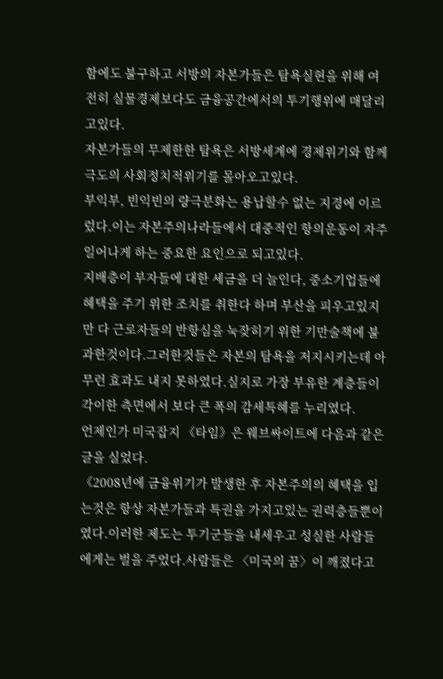함에도 불구하고 서방의 자본가들은 탐욕실현을 위해 여전히 실물경제보다도 금융공간에서의 투기행위에 매달리고있다.
자본가들의 무제한한 탐욕은 서방세계에 경제위기와 함께 극도의 사회정치적위기를 몰아오고있다.
부익부, 빈익빈의 량극분화는 용납할수 없는 지경에 이르렀다.이는 자본주의나라들에서 대중적인 항의운동이 자주 일어나게 하는 중요한 요인으로 되고있다.
지배층이 부자들에 대한 세금을 더 늘인다, 중소기업들에 혜택을 주기 위한 조치를 취한다 하며 부산을 피우고있지만 다 근로자들의 반항심을 눅잦히기 위한 기만술책에 불과한것이다.그러한것들은 자본의 탐욕을 저지시키는데 아무런 효과도 내지 못하였다.실지로 가장 부유한 계층들이 각이한 측면에서 보다 큰 폭의 감세특혜를 누리였다.
언제인가 미국잡지 《타임》은 웨브싸이트에 다음과 같은 글을 실었다.
《2008년에 금융위기가 발생한 후 자본주의의 혜택을 입는것은 항상 자본가들과 특권을 가지고있는 권력층들뿐이였다.이러한 제도는 투기군들을 내세우고 성실한 사람들에게는 벌을 주었다.사람들은 〈미국의 꿈〉이 깨졌다고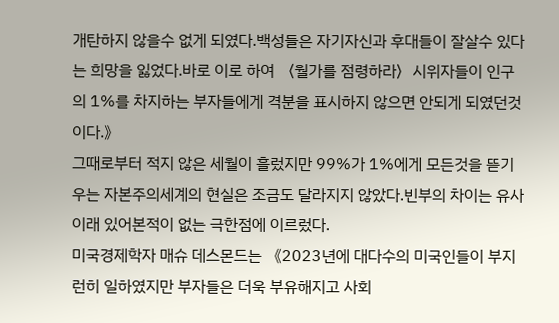개탄하지 않을수 없게 되였다.백성들은 자기자신과 후대들이 잘살수 있다는 희망을 잃었다.바로 이로 하여 〈월가를 점령하라〉시위자들이 인구의 1%를 차지하는 부자들에게 격분을 표시하지 않으면 안되게 되였던것이다.》
그때로부터 적지 않은 세월이 흘렀지만 99%가 1%에게 모든것을 뜯기우는 자본주의세계의 현실은 조금도 달라지지 않았다.빈부의 차이는 유사이래 있어본적이 없는 극한점에 이르렀다.
미국경제학자 매슈 데스몬드는 《2023년에 대다수의 미국인들이 부지런히 일하였지만 부자들은 더욱 부유해지고 사회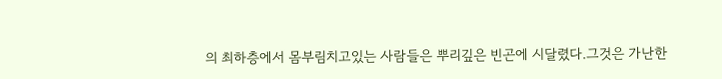의 최하층에서 몸부림치고있는 사람들은 뿌리깊은 빈곤에 시달렸다.그것은 가난한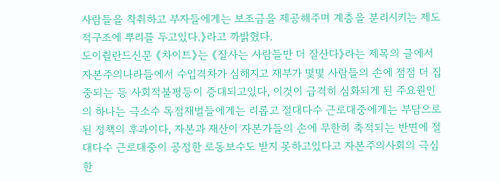사람들을 착취하고 부자들에게는 보조금을 제공해주며 계층을 분리시키는 제도적구조에 뿌리를 두고있다.》라고 까밝혔다.
도이췰란드신문 《차이트》는 《잘사는 사람들만 더 잘산다》라는 제목의 글에서 자본주의나라들에서 수입격차가 심해지고 재부가 몇몇 사람들의 손에 점점 더 집중되는 등 사회적불평등이 증대되고있다, 이것이 급격히 심화되게 된 주요원인의 하나는 극소수 독점재벌들에게는 리롭고 절대다수 근로대중에게는 부담으로 된 정책의 후과이다, 자본과 재산이 자본가들의 손에 무한히 축적되는 반면에 절대다수 근로대중이 공정한 로동보수도 받지 못하고있다고 자본주의사회의 극심한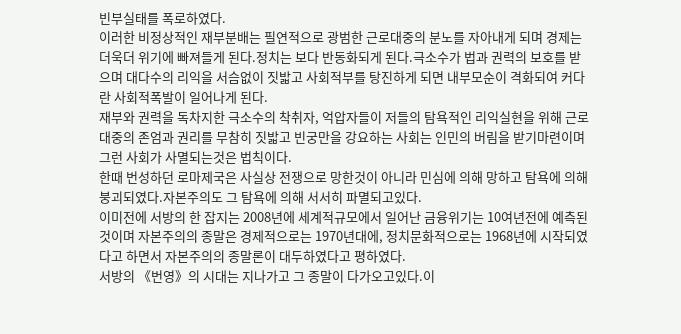빈부실태를 폭로하였다.
이러한 비정상적인 재부분배는 필연적으로 광범한 근로대중의 분노를 자아내게 되며 경제는 더욱더 위기에 빠져들게 된다.정치는 보다 반동화되게 된다.극소수가 법과 권력의 보호를 받으며 대다수의 리익을 서슴없이 짓밟고 사회적부를 탕진하게 되면 내부모순이 격화되여 커다란 사회적폭발이 일어나게 된다.
재부와 권력을 독차지한 극소수의 착취자, 억압자들이 저들의 탐욕적인 리익실현을 위해 근로대중의 존엄과 권리를 무참히 짓밟고 빈궁만을 강요하는 사회는 인민의 버림을 받기마련이며 그런 사회가 사멸되는것은 법칙이다.
한때 번성하던 로마제국은 사실상 전쟁으로 망한것이 아니라 민심에 의해 망하고 탐욕에 의해 붕괴되였다.자본주의도 그 탐욕에 의해 서서히 파멸되고있다.
이미전에 서방의 한 잡지는 2008년에 세계적규모에서 일어난 금융위기는 10여년전에 예측된것이며 자본주의의 종말은 경제적으로는 1970년대에, 정치문화적으로는 1968년에 시작되였다고 하면서 자본주의의 종말론이 대두하였다고 평하였다.
서방의 《번영》의 시대는 지나가고 그 종말이 다가오고있다.이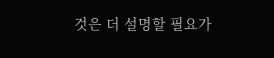것은 더 설명할 필요가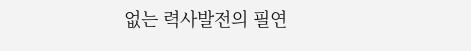없는 력사발전의 필연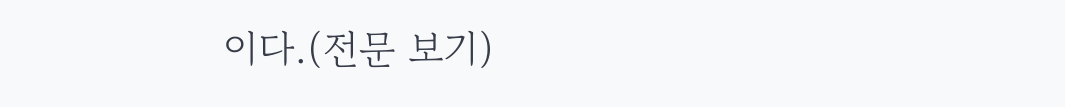이다.(전문 보기)